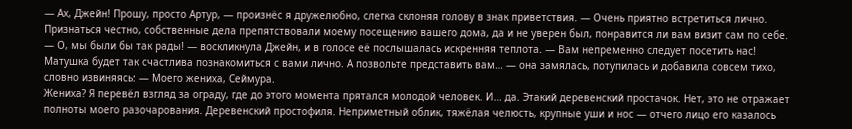— Ах, Джейн! Прошу, просто Артур, — произнёс я дружелюбно, слегка склоняя голову в знак приветствия. — Очень приятно встретиться лично. Признаться честно, собственные дела препятствовали моему посещению вашего дома, да и не уверен был, понравится ли вам визит сам по себе.
— О, мы были бы так рады! — воскликнула Джейн, и в голосе её послышалась искренняя теплота. — Вам непременно следует посетить нас! Матушка будет так счастлива познакомиться с вами лично. А позвольте представить вам… — она замялась, потупилась и добавила совсем тихо, словно извиняясь: — Моего жениха, Сеймура.
Жениха? Я перевёл взгляд за ограду, где до этого момента прятался молодой человек. И… да. Этакий деревенский простачок. Нет, это не отражает полноты моего разочарования. Деревенский простофиля. Неприметный облик, тяжёлая челюсть, крупные уши и нос — отчего лицо его казалось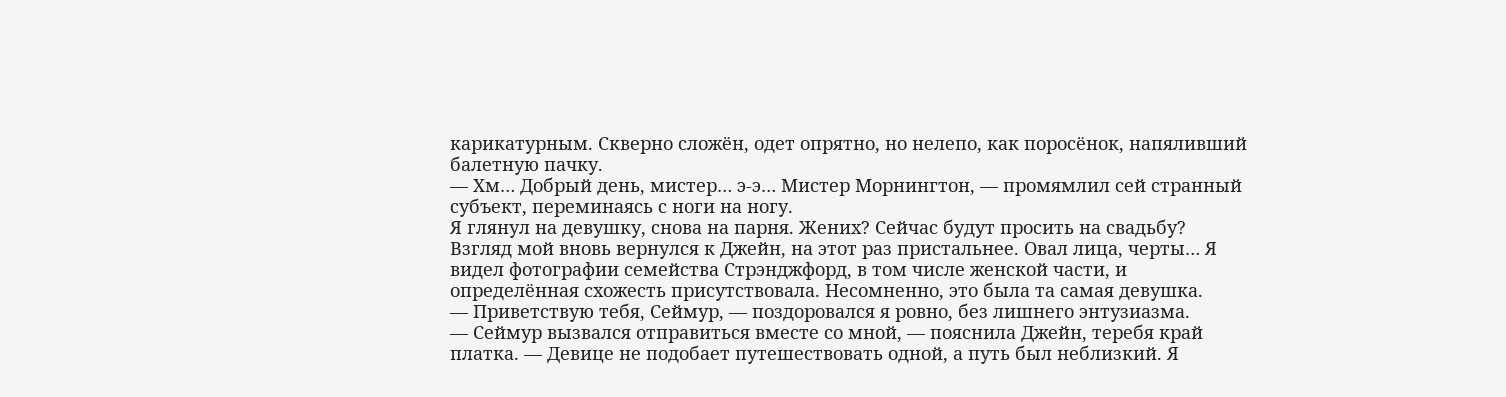карикатурным. Скверно сложён, одет опрятно, но нелепо, как поросёнок, напяливший балетную пачку.
— Хм… Добрый день, мистер… э-э… Мистер Морнингтон, — промямлил сей странный субъект, переминаясь с ноги на ногу.
Я глянул на девушку, снова на парня. Жених? Сейчас будут просить на свадьбу? Взгляд мой вновь вернулся к Джейн, на этот раз пристальнее. Овал лица, черты… Я видел фотографии семейства Стрэнджфорд, в том числе женской части, и определённая схожесть присутствовала. Несомненно, это была та самая девушка.
— Приветствую тебя, Сеймур, — поздоровался я ровно, без лишнего энтузиазма.
— Сеймур вызвался отправиться вместе со мной, — пояснила Джейн, теребя край платка. — Девице не подобает путешествовать одной, а путь был неблизкий. Я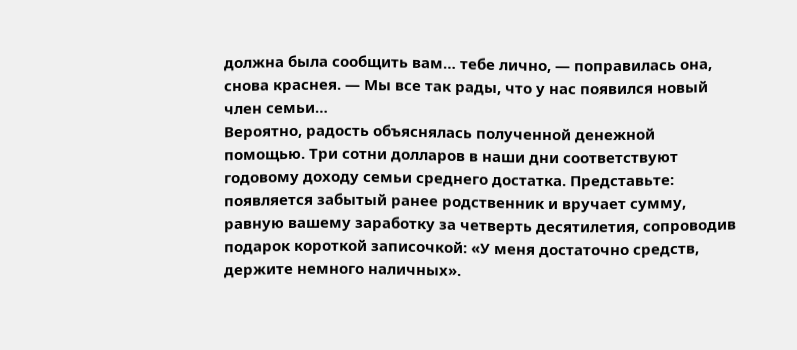должна была сообщить вам… тебе лично, — поправилась она, снова краснея. — Мы все так рады, что у нас появился новый член семьи…
Вероятно, радость объяснялась полученной денежной помощью. Три сотни долларов в наши дни соответствуют годовому доходу семьи среднего достатка. Представьте: появляется забытый ранее родственник и вручает сумму, равную вашему заработку за четверть десятилетия, сопроводив подарок короткой записочкой: «У меня достаточно средств, держите немного наличных».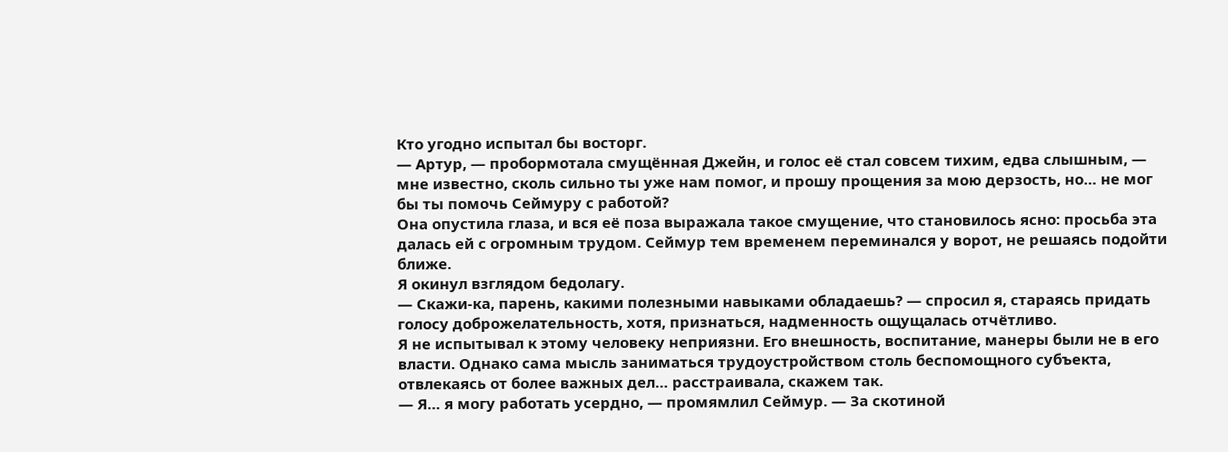Кто угодно испытал бы восторг.
— Артур, — пробормотала смущённая Джейн, и голос её стал совсем тихим, едва слышным, — мне известно, сколь сильно ты уже нам помог, и прошу прощения за мою дерзость, но… не мог бы ты помочь Сеймуру с работой?
Она опустила глаза, и вся её поза выражала такое смущение, что становилось ясно: просьба эта далась ей с огромным трудом. Сеймур тем временем переминался у ворот, не решаясь подойти ближе.
Я окинул взглядом бедолагу.
— Скажи-ка, парень, какими полезными навыками обладаешь? — спросил я, стараясь придать голосу доброжелательность, хотя, признаться, надменность ощущалась отчётливо.
Я не испытывал к этому человеку неприязни. Его внешность, воспитание, манеры были не в его власти. Однако сама мысль заниматься трудоустройством столь беспомощного субъекта, отвлекаясь от более важных дел… расстраивала, скажем так.
— Я… я могу работать усердно, — промямлил Сеймур. — За скотиной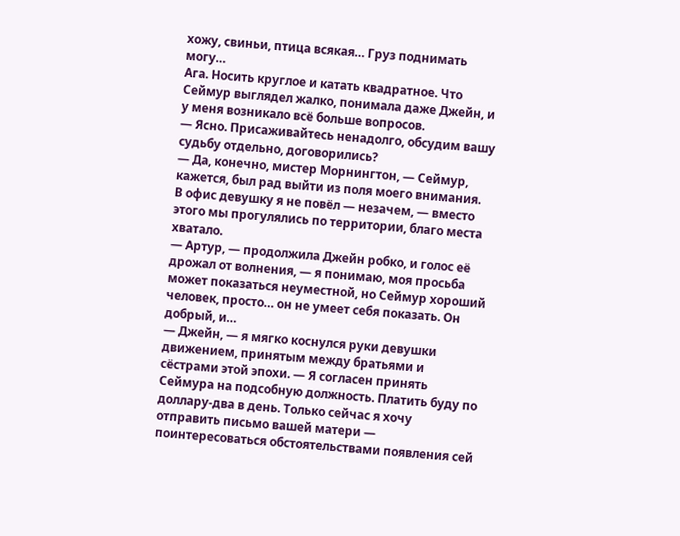хожу, свиньи, птица всякая… Груз поднимать могу…
Ага. Носить круглое и катать квадратное. Что Сеймур выглядел жалко, понимала даже Джейн, и у меня возникало всё больше вопросов.
— Ясно. Присаживайтесь ненадолго, обсудим вашу судьбу отдельно, договорились?
— Да, конечно, мистер Морнингтон, — Сеймур, кажется, был рад выйти из поля моего внимания.
В офис девушку я не повёл — незачем, — вместо этого мы прогулялись по территории, благо места хватало.
— Артур, — продолжила Джейн робко, и голос её дрожал от волнения, — я понимаю, моя просьба может показаться неуместной, но Сеймур хороший человек, просто… он не умеет себя показать. Он добрый, и…
— Джейн, — я мягко коснулся руки девушки движением, принятым между братьями и сёстрами этой эпохи. — Я согласен принять Сеймура на подсобную должность. Платить буду по доллару-два в день. Только сейчас я хочу отправить письмо вашей матери — поинтересоваться обстоятельствами появления сей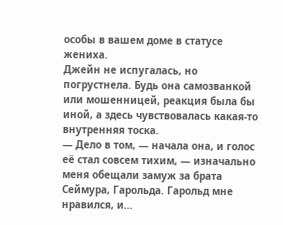особы в вашем доме в статусе жениха.
Джейн не испугалась, но погрустнела. Будь она самозванкой или мошенницей, реакция была бы иной, а здесь чувствовалась какая-то внутренняя тоска.
— Дело в том, — начала она, и голос её стал совсем тихим, — изначально меня обещали замуж за брата Сеймура, Гарольда. Гарольд мне нравился, и…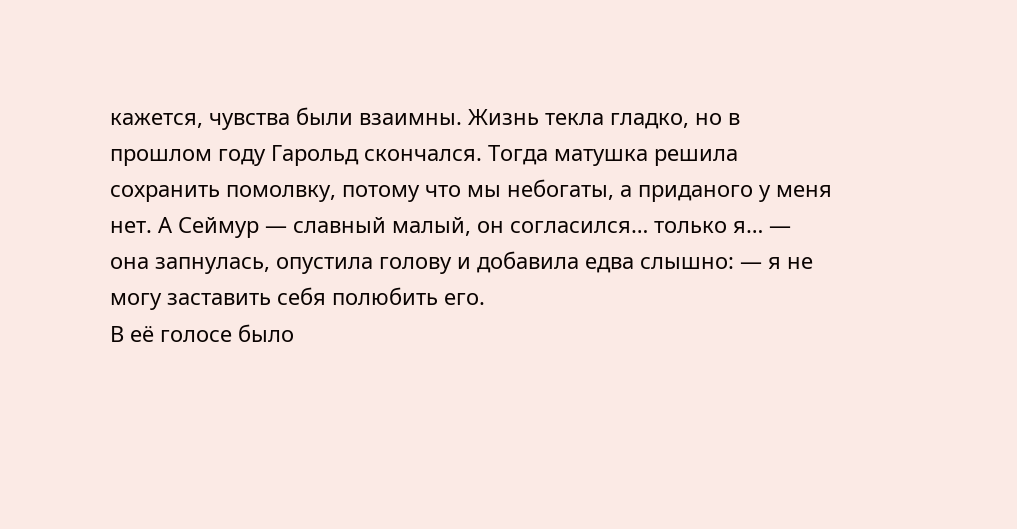кажется, чувства были взаимны. Жизнь текла гладко, но в прошлом году Гарольд скончался. Тогда матушка решила сохранить помолвку, потому что мы небогаты, а приданого у меня нет. А Сеймур — славный малый, он согласился… только я… — она запнулась, опустила голову и добавила едва слышно: — я не могу заставить себя полюбить его.
В её голосе было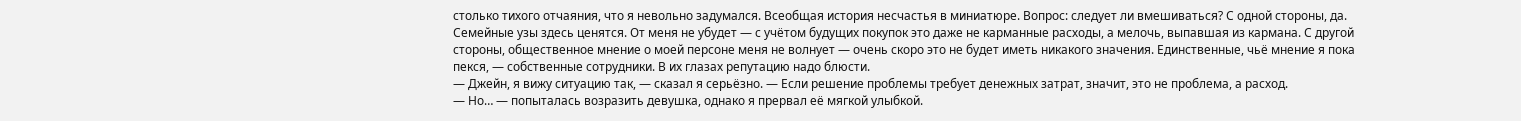столько тихого отчаяния, что я невольно задумался. Всеобщая история несчастья в миниатюре. Вопрос: следует ли вмешиваться? С одной стороны, да. Семейные узы здесь ценятся. От меня не убудет — с учётом будущих покупок это даже не карманные расходы, а мелочь, выпавшая из кармана. С другой стороны, общественное мнение о моей персоне меня не волнует — очень скоро это не будет иметь никакого значения. Единственные, чьё мнение я пока пекся, — собственные сотрудники. В их глазах репутацию надо блюсти.
— Джейн, я вижу ситуацию так, — сказал я серьёзно. — Если решение проблемы требует денежных затрат, значит, это не проблема, а расход.
— Но… — попыталась возразить девушка, однако я прервал её мягкой улыбкой.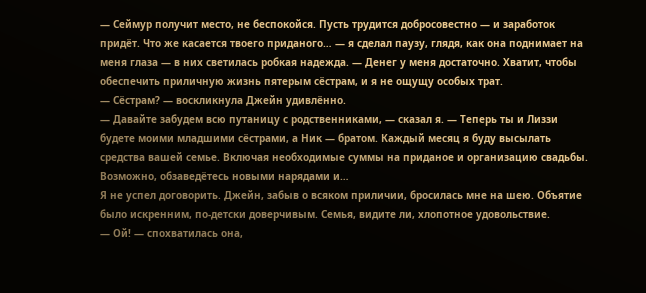— Сеймур получит место, не беспокойся. Пусть трудится добросовестно — и заработок придёт. Что же касается твоего приданого… — я сделал паузу, глядя, как она поднимает на меня глаза — в них светилась робкая надежда. — Денег у меня достаточно. Хватит, чтобы обеспечить приличную жизнь пятерым сёстрам, и я не ощущу особых трат.
— Сёстрам? — воскликнула Джейн удивлённо.
— Давайте забудем всю путаницу с родственниками, — сказал я. — Теперь ты и Лиззи будете моими младшими сёстрами, а Ник — братом. Каждый месяц я буду высылать средства вашей семье. Включая необходимые суммы на приданое и организацию свадьбы. Возможно, обзаведётесь новыми нарядами и…
Я не успел договорить. Джейн, забыв о всяком приличии, бросилась мне на шею. Объятие было искренним, по-детски доверчивым. Семья, видите ли, хлопотное удовольствие.
— Ой! — спохватилась она,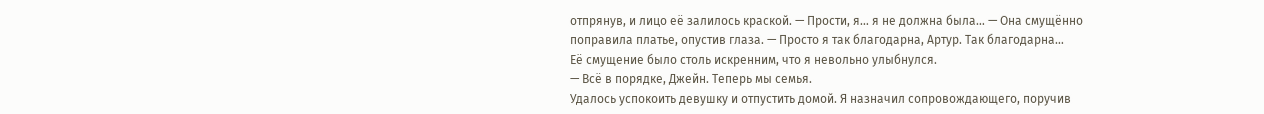отпрянув, и лицо её залилось краской. — Прости, я… я не должна была… — Она смущённо поправила платье, опустив глаза. — Просто я так благодарна, Артур. Так благодарна…
Её смущение было столь искренним, что я невольно улыбнулся.
— Всё в порядке, Джейн. Теперь мы семья.
Удалось успокоить девушку и отпустить домой. Я назначил сопровождающего, поручив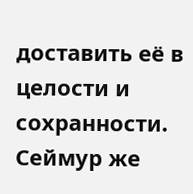доставить её в целости и сохранности. Сеймур же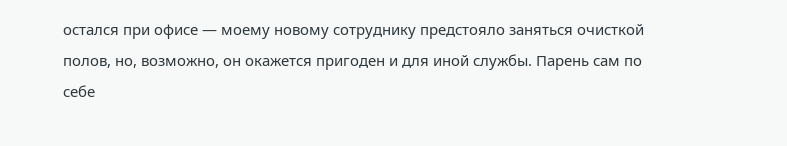остался при офисе — моему новому сотруднику предстояло заняться очисткой полов, но, возможно, он окажется пригоден и для иной службы. Парень сам по себе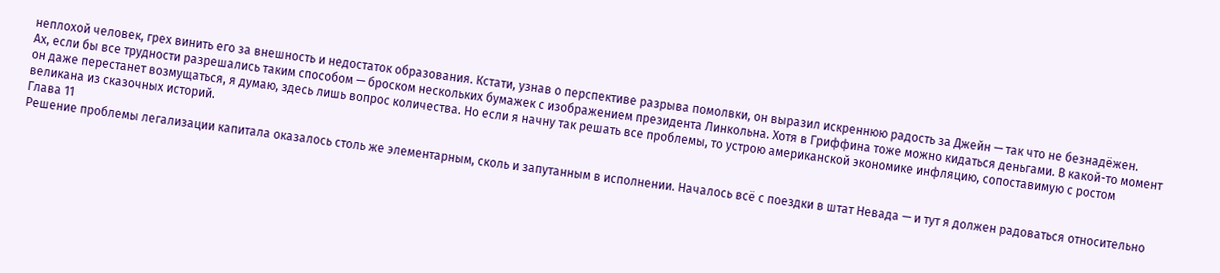неплохой человек, грех винить его за внешность и недостаток образования. Кстати, узнав о перспективе разрыва помолвки, он выразил искреннюю радость за Джейн — так что не безнадёжен.
Ах, если бы все трудности разрешались таким способом — броском нескольких бумажек с изображением президента Линкольна. Хотя в Гриффина тоже можно кидаться деньгами. В какой-то момент он даже перестанет возмущаться, я думаю, здесь лишь вопрос количества. Но если я начну так решать все проблемы, то устрою американской экономике инфляцию, сопоставимую с ростом великана из сказочных историй.
Глава 11
Решение проблемы легализации капитала оказалось столь же элементарным, сколь и запутанным в исполнении. Началось всё с поездки в штат Невада — и тут я должен радоваться относительно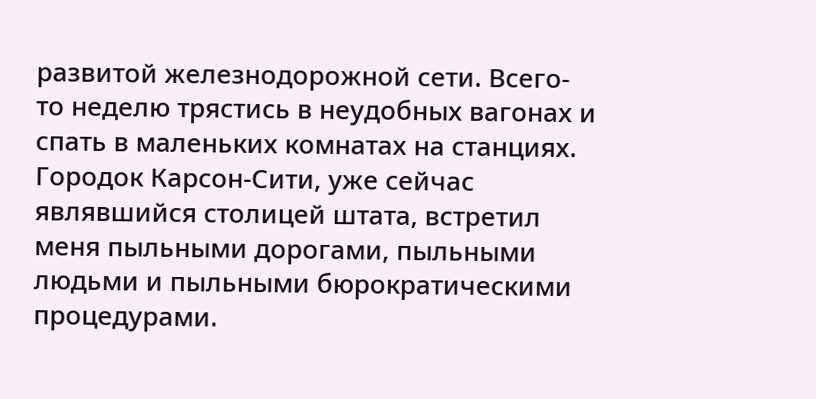развитой железнодорожной сети. Всего-то неделю трястись в неудобных вагонах и спать в маленьких комнатах на станциях.
Городок Карсон-Сити, уже сейчас являвшийся столицей штата, встретил меня пыльными дорогами, пыльными людьми и пыльными бюрократическими процедурами.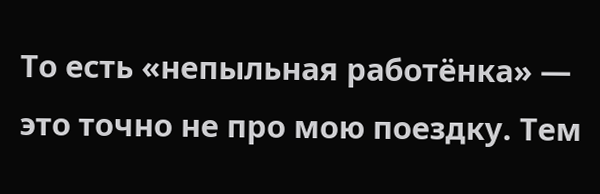То есть «непыльная работёнка» — это точно не про мою поездку. Тем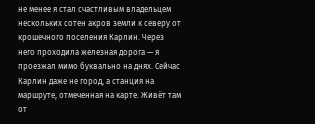не менее я стал счастливым владельцем нескольких сотен акров земли к северу от крошечного поселения Карлин. Через него проходила железная дорога — я проезжал мимо буквально на днях. Сейчас Карлин даже не город, а станция на маршруте, отмеченная на карте. Живёт там от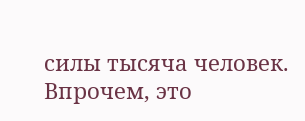силы тысяча человек. Впрочем, это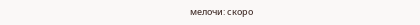мелочи: скоро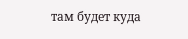там будет куда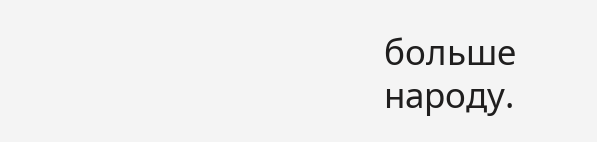больше народу.